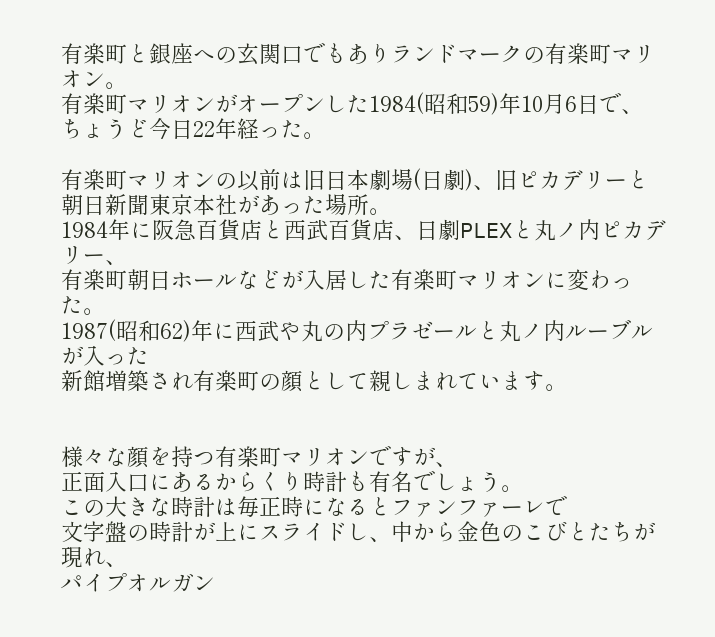有楽町と銀座への玄関口でもありランドマークの有楽町マリオン。
有楽町マリオンがオープンした1984(昭和59)年10月6日で、
ちょうど今日22年経った。

有楽町マリオンの以前は旧日本劇場(日劇)、旧ピカデリーと
朝日新聞東京本社があった場所。
1984年に阪急百貨店と西武百貨店、日劇PLEXと丸ノ内ピカデリー、
有楽町朝日ホールなどが入居した有楽町マリオンに変わった。
1987(昭和62)年に西武や丸の内プラゼールと丸ノ内ルーブルが入った
新館増築され有楽町の顔として親しまれています。


様々な顔を持つ有楽町マリオンですが、
正面入口にあるからくり時計も有名でしょう。
この大きな時計は毎正時になるとファンファーレで
文字盤の時計が上にスライドし、中から金色のこびとたちが現れ、
パイプオルガン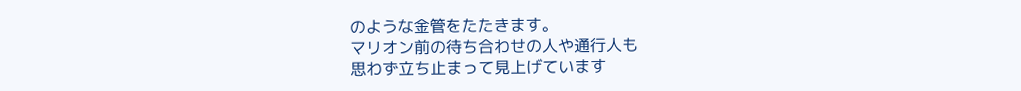のような金管をたたきます。
マリオン前の待ち合わせの人や通行人も
思わず立ち止まって見上げています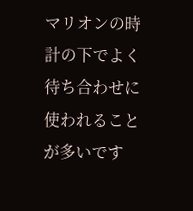マリオンの時計の下でよく待ち合わせに使われることが多いです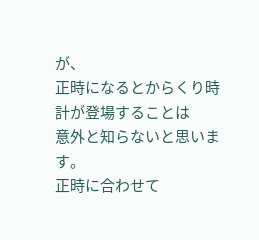が、
正時になるとからくり時計が登場することは
意外と知らないと思います。
正時に合わせて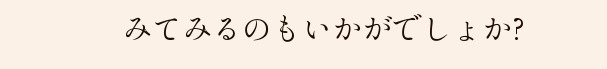みてみるのもいかがでしょか?